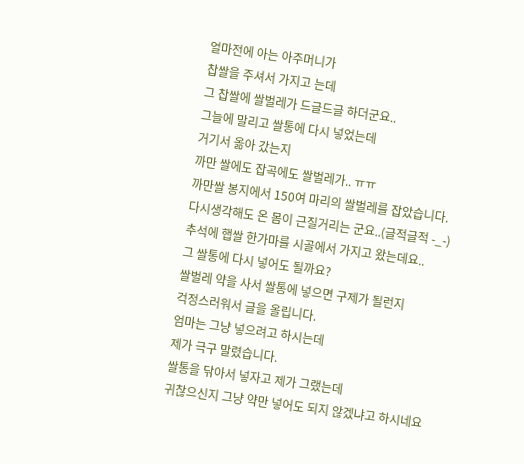얼마전에 아는 아주머니가
찹쌀을 주셔서 가지고 는데
그 찹쌀에 쌀벌레가 드글드글 하더군요..
그늘에 말리고 쌀통에 다시 넣었는데
거기서 옮아 갔는지
까만 쌀에도 잡곡에도 쌀벌레가.. ㅠㅠ
까만쌀 봉지에서 150여 마리의 쌀벌레를 잡았습니다.
다시생각해도 온 몸이 근질거리는 군요..(글적글적 -_-)
추석에 햅쌀 한가마를 시골에서 가지고 왔는데요..
그 쌀통에 다시 넣어도 될까요?
쌀벌레 약을 사서 쌀통에 넣으면 구제가 될런지
걱정스러워서 글을 올립니다.
엄마는 그냥 넣으려고 하시는데
제가 극구 말렸습니다.
쌀통을 닦아서 넣자고 제가 그랬는데
귀찮으신지 그냥 약만 넣어도 되지 않겠냐고 하시네요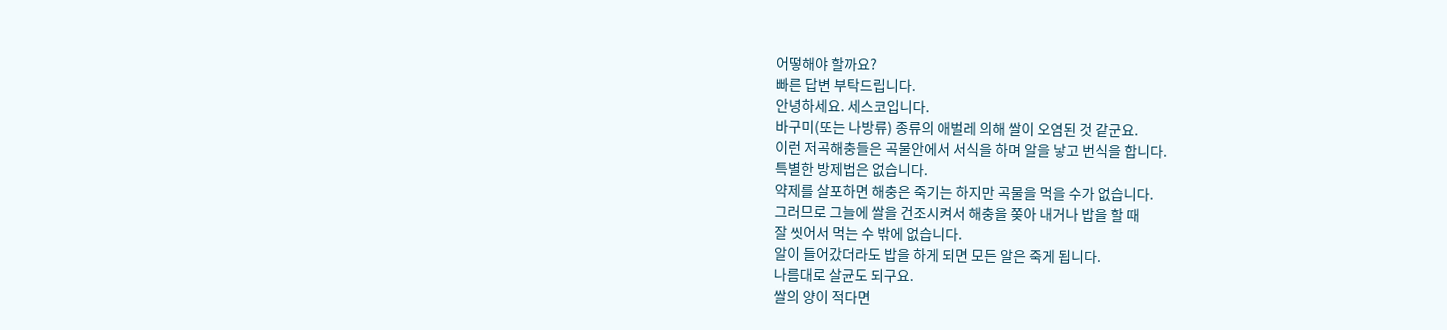어떻해야 할까요?
빠른 답변 부탁드립니다.
안녕하세요. 세스코입니다.
바구미(또는 나방류) 종류의 애벌레 의해 쌀이 오염된 것 같군요.
이런 저곡해충들은 곡물안에서 서식을 하며 알을 낳고 번식을 합니다.
특별한 방제법은 없습니다.
약제를 살포하면 해충은 죽기는 하지만 곡물을 먹을 수가 없습니다.
그러므로 그늘에 쌀을 건조시켜서 해충을 쫒아 내거나 밥을 할 때
잘 씻어서 먹는 수 밖에 없습니다.
알이 들어갔더라도 밥을 하게 되면 모든 알은 죽게 됩니다.
나름대로 살균도 되구요.
쌀의 양이 적다면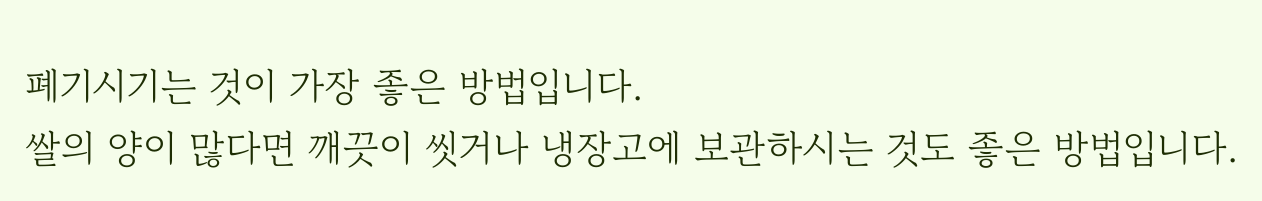폐기시기는 것이 가장 좋은 방법입니다.
쌀의 양이 많다면 깨끗이 씻거나 냉장고에 보관하시는 것도 좋은 방법입니다.